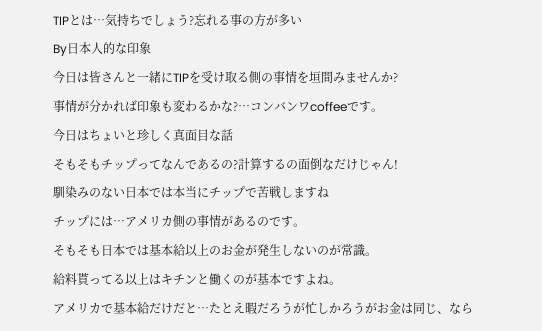TIPとは…気持ちでしょう?忘れる事の方が多い
By日本人的な印象
今日は皆さんと一緒にTIPを受け取る側の事情を垣間みませんか?
事情が分かれば印象も変わるかな?…コンバンワcoffeeです。
今日はちょいと珍しく真面目な話
そもそもチップってなんであるの?計算するの面倒なだけじゃん!
馴染みのない日本では本当にチップで苦戦しますね
チップには…アメリカ側の事情があるのです。
そもそも日本では基本給以上のお金が発生しないのが常識。
給料貰ってる以上はキチンと働くのが基本ですよね。
アメリカで基本給だけだと…たとえ暇だろうが忙しかろうがお金は同じ、なら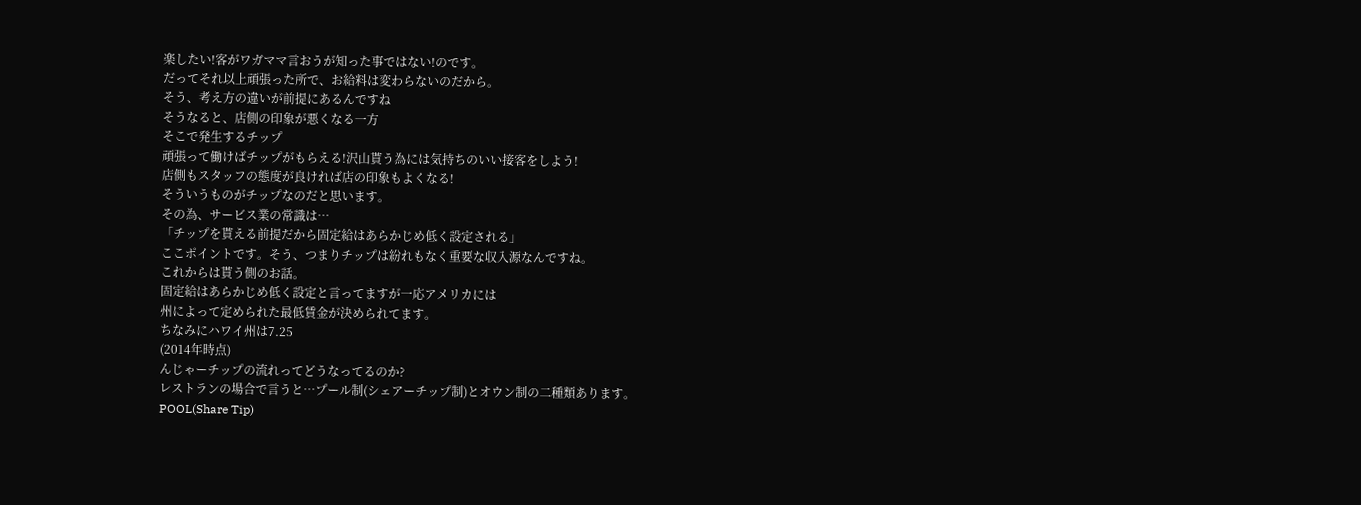楽したい!客がワガママ言おうが知った事ではない!のです。
だってそれ以上頑張った所で、お給料は変わらないのだから。
そう、考え方の違いが前提にあるんですね
そうなると、店側の印象が悪くなる一方
そこで発生するチップ
頑張って働けばチップがもらえる!沢山貰う為には気持ちのいい接客をしよう!
店側もスタッフの態度が良ければ店の印象もよくなる!
そういうものがチップなのだと思います。
その為、サービス業の常識は…
「チップを貰える前提だから固定給はあらかじめ低く設定される」
ここポイントです。そう、つまりチップは紛れもなく重要な収入源なんですね。
これからは貰う側のお話。
固定給はあらかじめ低く設定と言ってますが一応アメリカには
州によって定められた最低賃金が決められてます。
ちなみにハワイ州は7.25
(2014年時点)
んじゃーチップの流れってどうなってるのか?
レストランの場合で言うと…プール制(シェアーチップ制)とオウン制の二種類あります。
POOL(Share Tip)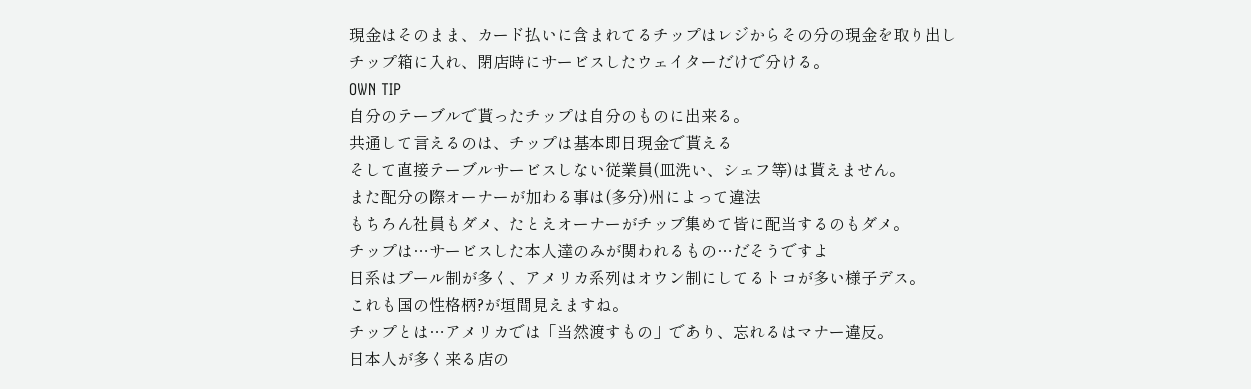現金はそのまま、カード払いに含まれてるチップはレジからその分の現金を取り出し
チップ箱に入れ、閉店時にサービスしたウェイターだけで分ける。
OWN TIP
自分のテーブルで貰ったチップは自分のものに出来る。
共通して言えるのは、チップは基本即日現金で貰える
そして直接テーブルサービスしない従業員(皿洗い、シェフ等)は貰えません。
また配分の際オーナーが加わる事は(多分)州によって違法
もちろん社員もダメ、たとえオーナーがチップ集めて皆に配当するのもダメ。
チップは…サービスした本人達のみが関われるもの…だそうですよ
日系はプール制が多く、アメリカ系列はオウン制にしてるトコが多い様子デス。
これも国の性格柄?が垣間見えますね。
チップとは…アメリカでは「当然渡すもの」であり、忘れるはマナー違反。
日本人が多く来る店の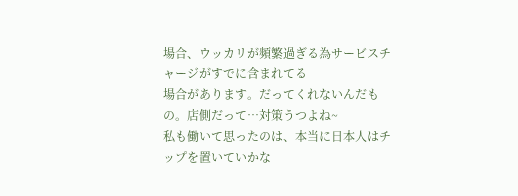場合、ウッカリが頻繁過ぎる為サービスチャージがすでに含まれてる
場合があります。だってくれないんだもの。店側だって…対策うつよね~
私も働いて思ったのは、本当に日本人はチップを置いていかな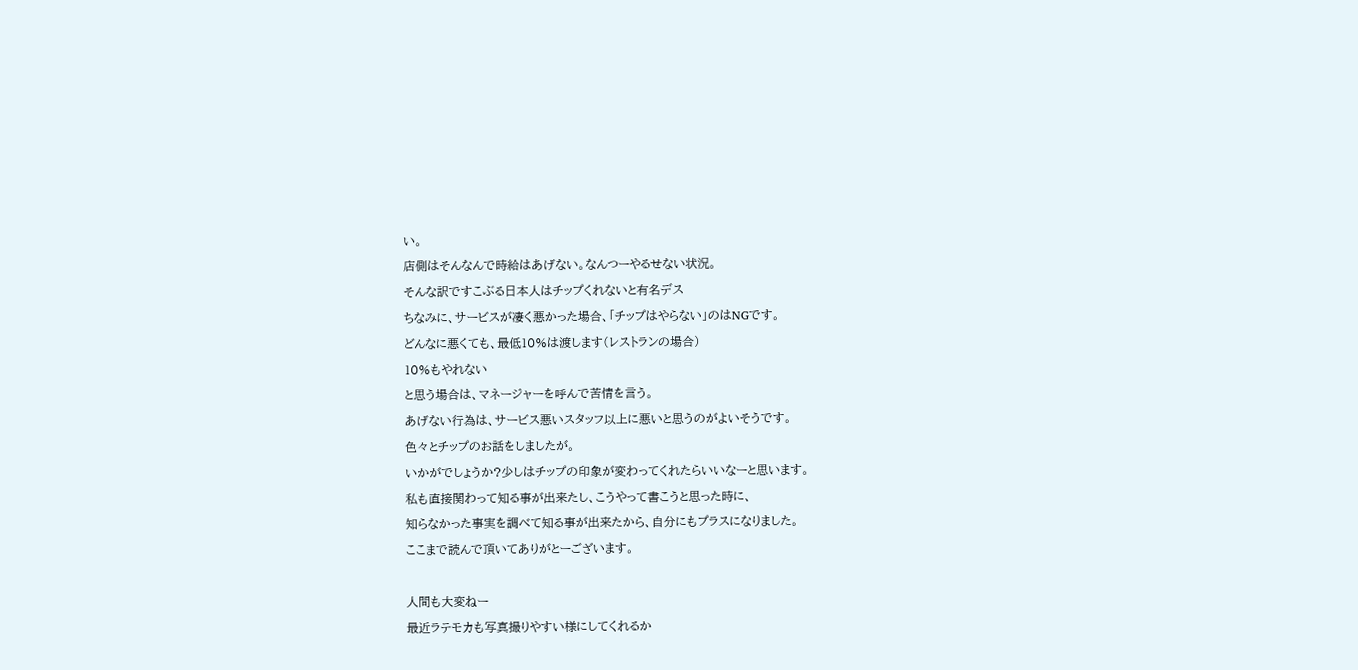い。
店側はそんなんで時給はあげない。なんつーやるせない状況。
そんな訳ですこぶる日本人はチップくれないと有名デス
ちなみに、サービスが凄く悪かった場合、「チップはやらない」のはNGです。
どんなに悪くても、最低10%は渡します(レストランの場合)
10%もやれない
と思う場合は、マネージャーを呼んで苦情を言う。
あげない行為は、サービス悪いスタッフ以上に悪いと思うのがよいそうです。
色々とチップのお話をしましたが。
いかがでしょうか?少しはチップの印象が変わってくれたらいいなーと思います。
私も直接関わって知る事が出来たし、こうやって書こうと思った時に、
知らなかった事実を調べて知る事が出来たから、自分にもプラスになりました。
ここまで読んで頂いてありがとーございます。

人間も大変ねー
最近ラテモカも写真撮りやすい様にしてくれるか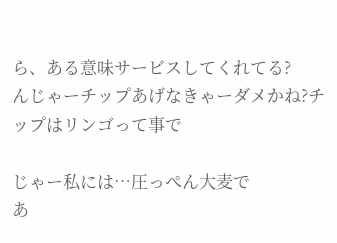ら、ある意味サービスしてくれてる?
んじゃーチップあげなきゃーダメかね?チップはリンゴって事で

じゃー私には…圧っぺん大麦で
あ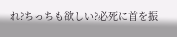れ?ちっちも欲しい?必死に首を振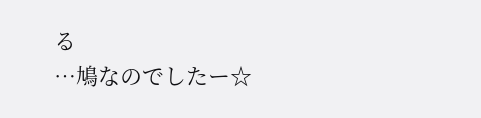る
…鳩なのでしたー☆